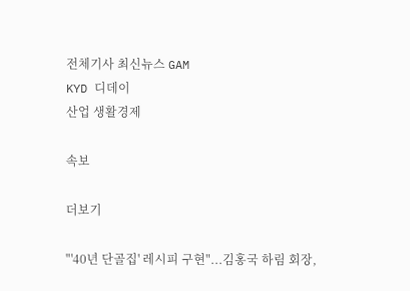전체기사 최신뉴스 GAM
KYD 디데이
산업 생활경제

속보

더보기

"'40년 단골집' 레시피 구현"...김홍국 하림 회장,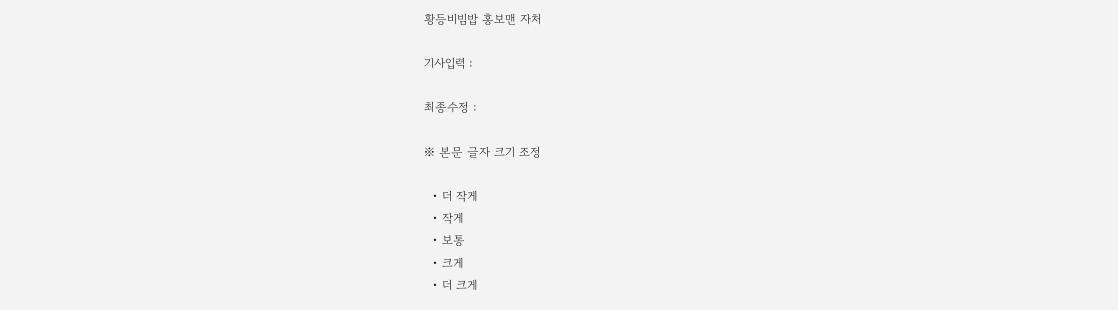황등비빔밥 홍보맨 자처

기사입력 :

최종수정 :

※ 본문 글자 크기 조정

  • 더 작게
  • 작게
  • 보통
  • 크게
  • 더 크게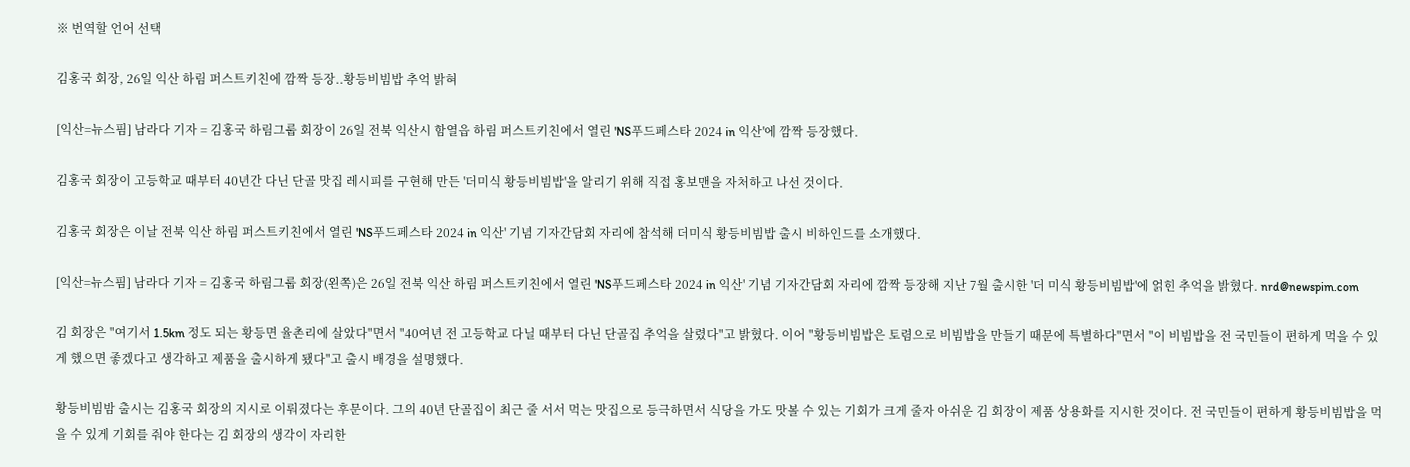※ 번역할 언어 선택

김홍국 회장, 26일 익산 하림 퍼스트키친에 깜짝 등장..황등비빔밥 추억 밝혀

[익산=뉴스핌] 남라다 기자 = 김홍국 하림그룹 회장이 26일 전북 익산시 함열읍 하림 퍼스트키친에서 열린 'NS푸드페스타 2024 in 익산'에 깜짝 등장했다.

김홍국 회장이 고등학교 때부터 40년간 다닌 단골 맛집 레시피를 구현해 만든 '더미식 황등비빔밥'을 알리기 위해 직접 홍보맨을 자처하고 나선 것이다.

김홍국 회장은 이날 전북 익산 하림 퍼스트키친에서 열린 'NS푸드페스타 2024 in 익산' 기념 기자간담회 자리에 참석해 더미식 황등비빔밥 출시 비하인드를 소개했다.

[익산=뉴스핌] 남라다 기자 = 김홍국 하림그룹 회장(왼쪽)은 26일 전북 익산 하림 퍼스트키친에서 열린 'NS푸드페스타 2024 in 익산' 기념 기자간담회 자리에 깜짝 등장해 지난 7월 출시한 '더 미식 황등비빔밥'에 얽힌 추억을 밝혔다. nrd@newspim.com

김 회장은 "여기서 1.5km 정도 되는 황등면 율촌리에 살았다"면서 "40여년 전 고등학교 다닐 때부터 다닌 단골집 추억을 살렸다"고 밝혔다. 이어 "황등비빔밥은 토렴으로 비빔밥을 만들기 때문에 특별하다"면서 "이 비빔밥을 전 국민들이 편하게 먹을 수 있게 했으면 좋겠다고 생각하고 제품을 출시하게 됐다"고 출시 배경을 설명했다.

황등비빔밤 출시는 김홍국 회장의 지시로 이뤄졌다는 후문이다. 그의 40년 단골집이 최근 줄 서서 먹는 맛집으로 등극하면서 식당을 가도 맛볼 수 있는 기회가 크게 줄자 아쉬운 김 회장이 제품 상용화를 지시한 것이다. 전 국민들이 편하게 황등비빔밥을 먹을 수 있게 기회를 줘야 한다는 김 회장의 생각이 자리한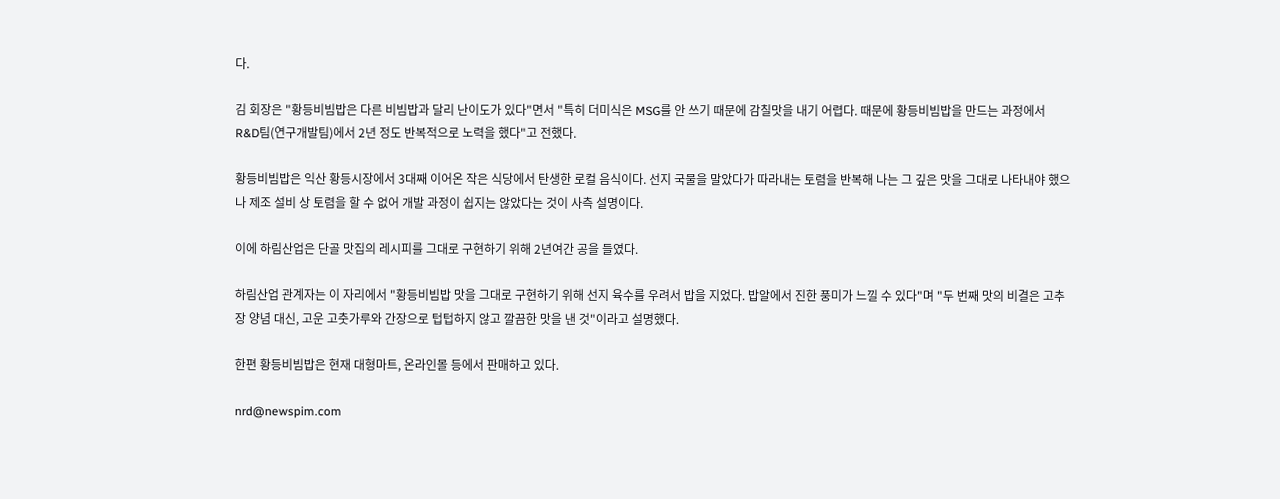다.

김 회장은 "황등비빔밥은 다른 비빔밥과 달리 난이도가 있다"면서 "특히 더미식은 MSG를 안 쓰기 때문에 감칠맛을 내기 어렵다. 때문에 황등비빔밥을 만드는 과정에서 R&D팀(연구개발팀)에서 2년 정도 반복적으로 노력을 했다"고 전했다.

황등비빔밥은 익산 황등시장에서 3대째 이어온 작은 식당에서 탄생한 로컬 음식이다. 선지 국물을 말았다가 따라내는 토렴을 반복해 나는 그 깊은 맛을 그대로 나타내야 했으나 제조 설비 상 토렴을 할 수 없어 개발 과정이 쉽지는 않았다는 것이 사측 설명이다.

이에 하림산업은 단골 맛집의 레시피를 그대로 구현하기 위해 2년여간 공을 들였다.

하림산업 관계자는 이 자리에서 "황등비빔밥 맛을 그대로 구현하기 위해 선지 육수를 우려서 밥을 지었다. 밥알에서 진한 풍미가 느낄 수 있다"며 "두 번째 맛의 비결은 고추장 양념 대신, 고운 고춧가루와 간장으로 텁텁하지 않고 깔끔한 맛을 낸 것"이라고 설명했다.

한편 황등비빔밥은 현재 대형마트, 온라인몰 등에서 판매하고 있다.

nrd@newspim.com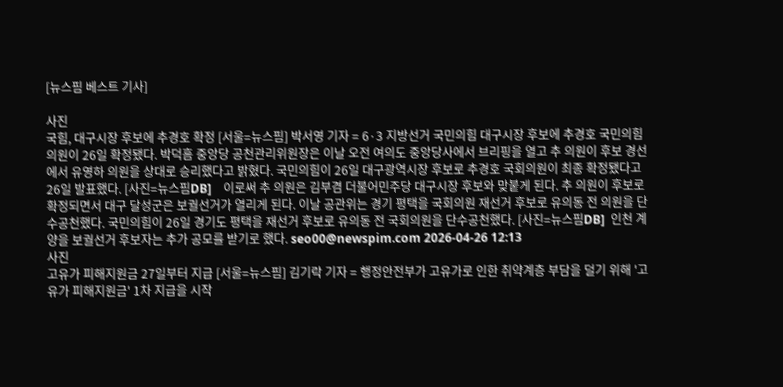[뉴스핌 베스트 기사]

사진
국힘, 대구시장 후보에 추경호 확정 [서울=뉴스핌] 박서영 기자 = 6·3 지방선거 국민의힘 대구시장 후보에 추경호 국민의힘 의원이 26일 확정됐다. 박덕흠 중앙당 공천관리위원장은 이날 오전 여의도 중앙당사에서 브리핑을 열고 추 의원이 후보 경선에서 유영하 의원을 상대로 승리했다고 밝혔다. 국민의힘이 26일 대구광역시장 후보로 추경호 국회의원이 최종 확정됐다고 26일 발표했다. [사진=뉴스핌DB]    이로써 추 의원은 김부겸 더불어민주당 대구시장 후보와 맞붙게 된다. 추 의원이 후보로 확정되면서 대구 달성군은 보궐선거가 열리게 된다. 이날 공관위는 경기 평택을 국회의원 재선거 후보로 유의동 전 의원을 단수공천했다. 국민의힘이 26일 경기도 평택을 재선거 후보로 유의동 전 국회의원을 단수공천했다. [사진=뉴스핌DB]  인천 계양을 보궐선거 후보자는 추가 공모를 받기로 했다. seo00@newspim.com 2026-04-26 12:13
사진
고유가 피해지원금 27일부터 지급 [서울=뉴스핌] 김기락 기자 = 행정안전부가 고유가로 인한 취약계층 부담을 덜기 위해 '고유가 피해지원금' 1차 지급을 시작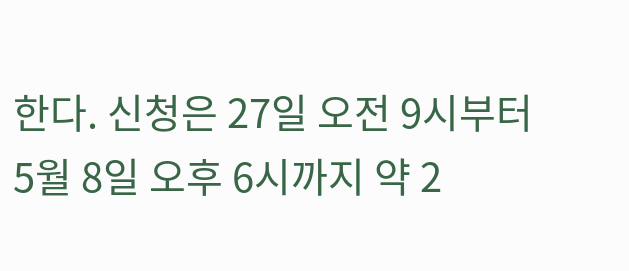한다. 신청은 27일 오전 9시부터 5월 8일 오후 6시까지 약 2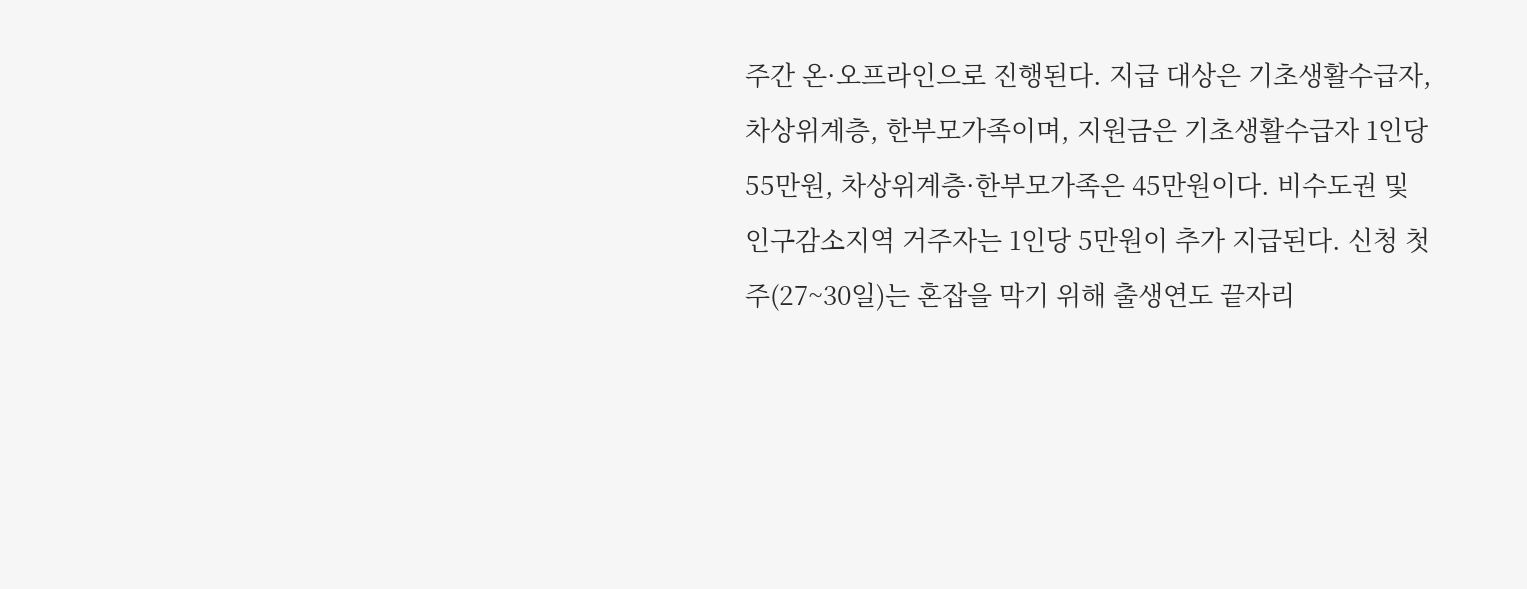주간 온·오프라인으로 진행된다. 지급 대상은 기초생활수급자, 차상위계층, 한부모가족이며, 지원금은 기초생활수급자 1인당 55만원, 차상위계층·한부모가족은 45만원이다. 비수도권 및 인구감소지역 거주자는 1인당 5만원이 추가 지급된다. 신청 첫 주(27~30일)는 혼잡을 막기 위해 출생연도 끝자리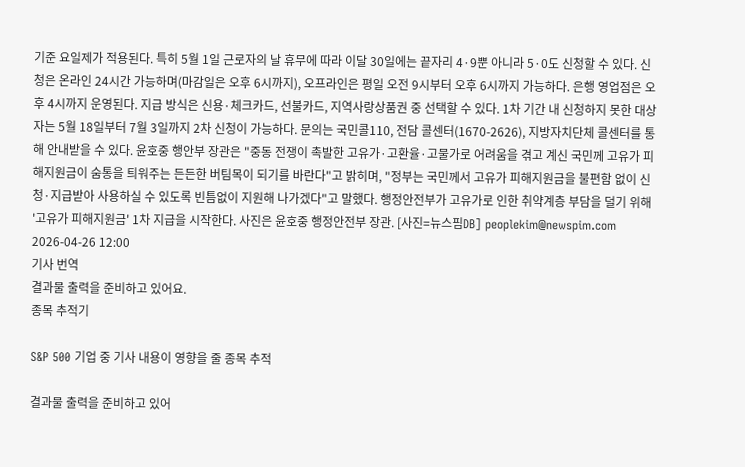기준 요일제가 적용된다. 특히 5월 1일 근로자의 날 휴무에 따라 이달 30일에는 끝자리 4·9뿐 아니라 5·0도 신청할 수 있다. 신청은 온라인 24시간 가능하며(마감일은 오후 6시까지), 오프라인은 평일 오전 9시부터 오후 6시까지 가능하다. 은행 영업점은 오후 4시까지 운영된다. 지급 방식은 신용·체크카드, 선불카드, 지역사랑상품권 중 선택할 수 있다. 1차 기간 내 신청하지 못한 대상자는 5월 18일부터 7월 3일까지 2차 신청이 가능하다. 문의는 국민콜110, 전담 콜센터(1670-2626), 지방자치단체 콜센터를 통해 안내받을 수 있다. 윤호중 행안부 장관은 "중동 전쟁이 촉발한 고유가·고환율·고물가로 어려움을 겪고 계신 국민께 고유가 피해지원금이 숨통을 틔워주는 든든한 버팀목이 되기를 바란다"고 밝히며, "정부는 국민께서 고유가 피해지원금을 불편함 없이 신청·지급받아 사용하실 수 있도록 빈틈없이 지원해 나가겠다"고 말했다. 행정안전부가 고유가로 인한 취약계층 부담을 덜기 위해 '고유가 피해지원금' 1차 지급을 시작한다. 사진은 윤호중 행정안전부 장관. [사진=뉴스핌DB] peoplekim@newspim.com 2026-04-26 12:00
기사 번역
결과물 출력을 준비하고 있어요.
종목 추적기

S&P 500 기업 중 기사 내용이 영향을 줄 종목 추적

결과물 출력을 준비하고 있어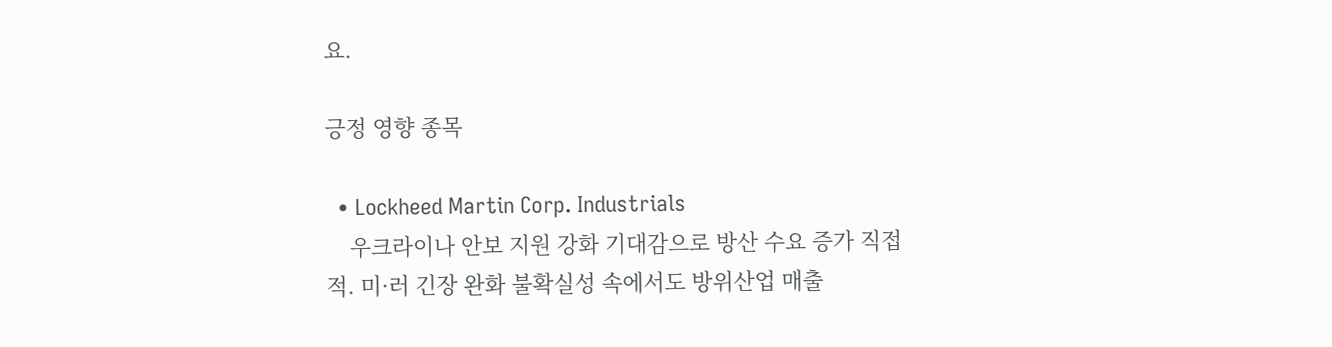요.

긍정 영향 종목

  • Lockheed Martin Corp. Industrials
    우크라이나 안보 지원 강화 기대감으로 방산 수요 증가 직접적. 미·러 긴장 완화 불확실성 속에서도 방위산업 매출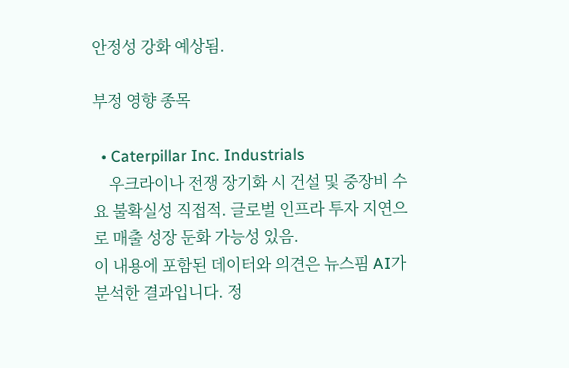안정성 강화 예상됨.

부정 영향 종목

  • Caterpillar Inc. Industrials
    우크라이나 전쟁 장기화 시 건설 및 중장비 수요 불확실성 직접적. 글로벌 인프라 투자 지연으로 매출 성장 둔화 가능성 있음.
이 내용에 포함된 데이터와 의견은 뉴스핌 AI가 분석한 결과입니다. 정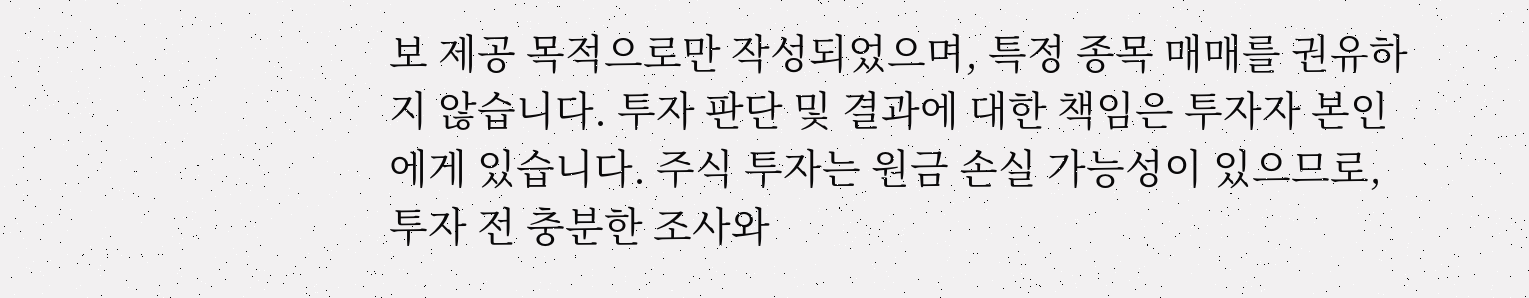보 제공 목적으로만 작성되었으며, 특정 종목 매매를 권유하지 않습니다. 투자 판단 및 결과에 대한 책임은 투자자 본인에게 있습니다. 주식 투자는 원금 손실 가능성이 있으므로, 투자 전 충분한 조사와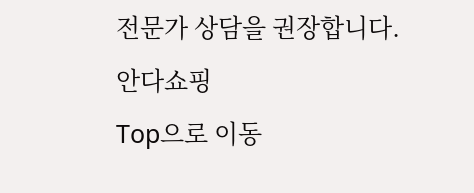전문가 상담을 권장합니다.
안다쇼핑
Top으로 이동